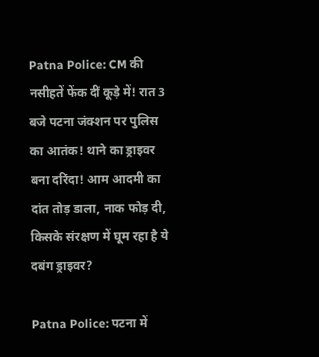Patna Police: CM की नसीहतें फेंक दीं कूड़े में! रात 3 बजे पटना जंक्शन पर पुलिस का आतंक! थाने का ड्राइवर बना दरिंदा! आम आदमी का दांत तोड़ डाला, नाक फोड़ दी, किसके संरक्षण में घूम रहा है ये दबंग ड्राइवर?

Patna Police: पटना में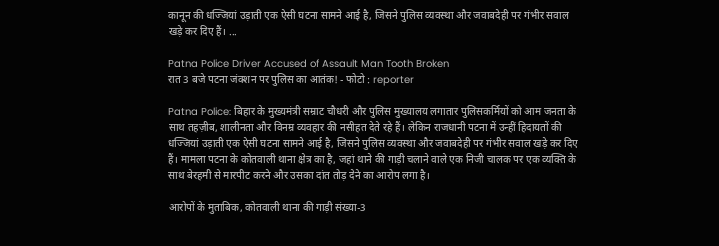कानून की धज्जियां उड़ाती एक ऐसी घटना सामने आई है, जिसने पुलिस व्यवस्था और जवाबदेही पर गंभीर सवाल खड़े कर दिए हैं। ...

Patna Police Driver Accused of Assault Man Tooth Broken
रात 3 बजे पटना जंक्शन पर पुलिस का आतंक! - फोटो : reporter

Patna Police: बिहार के मुख्यमंत्री सम्राट चौधरी और पुलिस मुख्यालय लगातार पुलिसकर्मियों को आम जनता के साथ तहज़ीब, शालीनता और विनम्र व्यवहार की नसीहत देते रहे हैं। लेकिन राजधानी पटना में उन्हीं हिदायतों की धज्जियां उड़ाती एक ऐसी घटना सामने आई है, जिसने पुलिस व्यवस्था और जवाबदेही पर गंभीर सवाल खड़े कर दिए हैं। मामला पटना के कोतवाली थाना क्षेत्र का है, जहां थाने की गाड़ी चलाने वाले एक निजी चालक पर एक व्यक्ति के साथ बेरहमी से मारपीट करने और उसका दांत तोड़ देने का आरोप लगा है।

आरोपों के मुताबिक, कोतवाली थाना की गाड़ी संख्या-3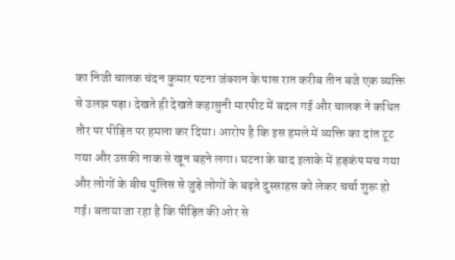का निजी चालक चंदन कुमार पटना जंक्शन के पास रात करीब तीन बजे एक व्यक्ति से उलझ पड़ा। देखते ही देखते कहासुनी मारपीट में बदल गई और चालक ने कथित तौर पर पीड़ित पर हमला कर दिया। आरोप है कि इस हमले में व्यक्ति का दांत टूट गया और उसकी नाक से खून बहने लगा। घटना के बाद इलाके में हड़कंप मच गया और लोगों के बीच पुलिस से जुड़े लोगों के बढ़ते दुस्साहस को लेकर चर्चा शुरू हो गई। बताया जा रहा है कि पीड़ित की ओर से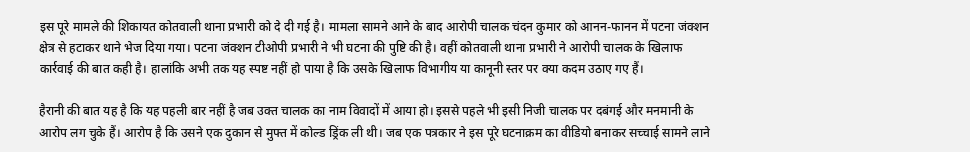इस पूरे मामले की शिकायत कोतवाली थाना प्रभारी को दे दी गई है। मामला सामने आने के बाद आरोपी चालक चंदन कुमार को आनन-फानन में पटना जंक्शन क्षेत्र से हटाकर थाने भेज दिया गया। पटना जंक्शन टीओपी प्रभारी ने भी घटना की पुष्टि की है। वहीं कोतवाली थाना प्रभारी ने आरोपी चालक के खिलाफ कार्रवाई की बात कही है। हालांकि अभी तक यह स्पष्ट नहीं हो पाया है कि उसके खिलाफ विभागीय या कानूनी स्तर पर क्या कदम उठाए गए हैं।

हैरानी की बात यह है कि यह पहली बार नहीं है जब उक्त चालक का नाम विवादों में आया हो। इससे पहले भी इसी निजी चालक पर दबंगई और मनमानी के आरोप लग चुके हैं। आरोप है कि उसने एक दुकान से मुफ्त में कोल्ड ड्रिंक ली थी। जब एक पत्रकार ने इस पूरे घटनाक्रम का वीडियो बनाकर सच्चाई सामने लाने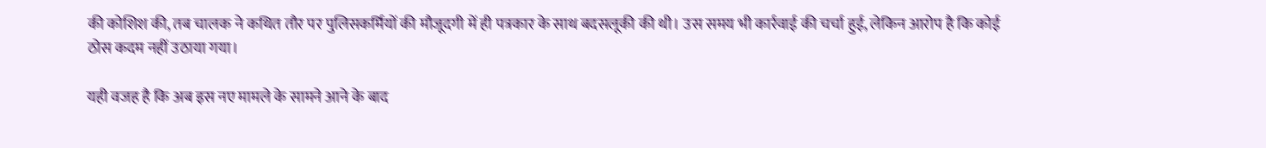की कोशिश की, तब चालक ने कथित तौर पर पुलिसकर्मियों की मौजूदगी में ही पत्रकार के साथ बदसलूकी की थी। उस समय भी कार्रवाई की चर्चा हुई, लेकिन आरोप है कि कोई ठोस कदम नहीं उठाया गया।

यही वजह है कि अब इस नए मामले के सामने आने के बाद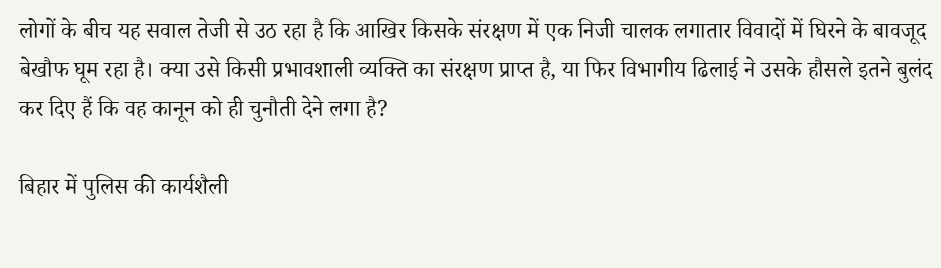लोगों के बीच यह सवाल तेजी से उठ रहा है कि आखिर किसके संरक्षण में एक निजी चालक लगातार विवादों में घिरने के बावजूद बेखौफ घूम रहा है। क्या उसे किसी प्रभावशाली व्यक्ति का संरक्षण प्राप्त है, या फिर विभागीय ढिलाई ने उसके हौसले इतने बुलंद कर दिए हैं कि वह कानून को ही चुनौती देने लगा है?

बिहार में पुलिस की कार्यशैली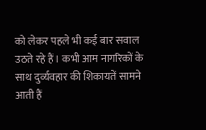को लेकर पहले भी कई बार सवाल उठते रहे हैं। कभी आम नागरिकों के साथ दुर्व्यवहार की शिकायतें सामने आती हैं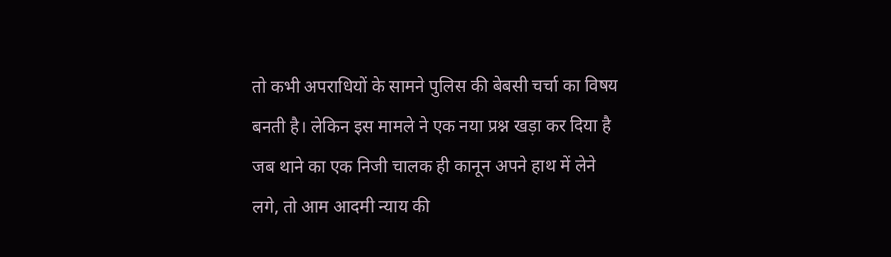तो कभी अपराधियों के सामने पुलिस की बेबसी चर्चा का विषय बनती है। लेकिन इस मामले ने एक नया प्रश्न खड़ा कर दिया है जब थाने का एक निजी चालक ही कानून अपने हाथ में लेने लगे, तो आम आदमी न्याय की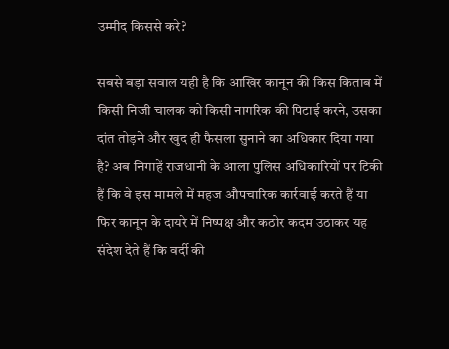उम्मीद किससे करे?

सबसे बड़ा सवाल यही है कि आखिर कानून की किस किताब में किसी निजी चालक को किसी नागरिक की पिटाई करने, उसका दांत तोड़ने और खुद ही फैसला सुनाने का अधिकार दिया गया है? अब निगाहें राजधानी के आला पुलिस अधिकारियों पर टिकी हैं कि वे इस मामले में महज औपचारिक कार्रवाई करते हैं या फिर कानून के दायरे में निष्पक्ष और कठोर कदम उठाकर यह संदेश देते हैं कि वर्दी की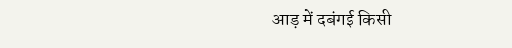आड़ में दबंगई किसी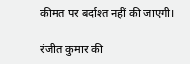कीमत पर बर्दाश्त नहीं की जाएगी।

रंजीत कुमार की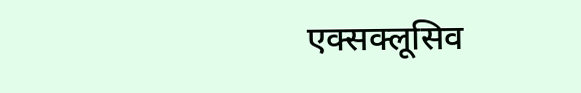एक्सक्लूसिव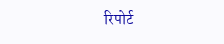रिपोर्ट